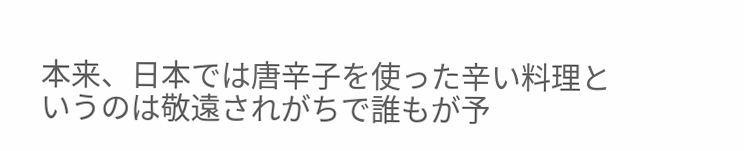本来、日本では唐辛子を使った辛い料理というのは敬遠されがちで誰もが予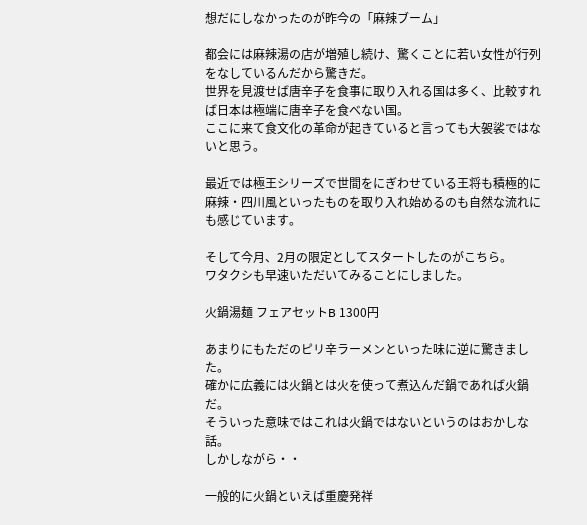想だにしなかったのが昨今の「麻辣ブーム」

都会には麻辣湯の店が増殖し続け、驚くことに若い女性が行列をなしているんだから驚きだ。
世界を見渡せば唐辛子を食事に取り入れる国は多く、比較すれば日本は極端に唐辛子を食べない国。
ここに来て食文化の革命が起きていると言っても大袈裟ではないと思う。

最近では極王シリーズで世間をにぎわせている王将も積極的に麻辣・四川風といったものを取り入れ始めるのも自然な流れにも感じています。

そして今月、2月の限定としてスタートしたのがこちら。
ワタクシも早速いただいてみることにしました。

火鍋湯麺 フェアセットB 1300円

あまりにもただのピリ辛ラーメンといった味に逆に驚きました。
確かに広義には火鍋とは火を使って煮込んだ鍋であれば火鍋だ。
そういった意味ではこれは火鍋ではないというのはおかしな話。
しかしながら・・

一般的に火鍋といえば重慶発祥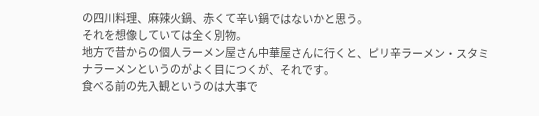の四川料理、麻辣火鍋、赤くて辛い鍋ではないかと思う。
それを想像していては全く別物。
地方で昔からの個人ラーメン屋さん中華屋さんに行くと、ピリ辛ラーメン・スタミナラーメンというのがよく目につくが、それです。
食べる前の先入観というのは大事で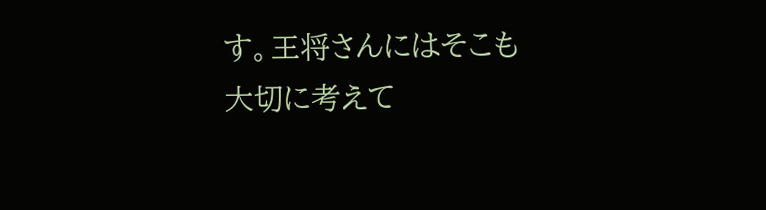す。王将さんにはそこも大切に考えて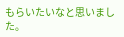もらいたいなと思いました。